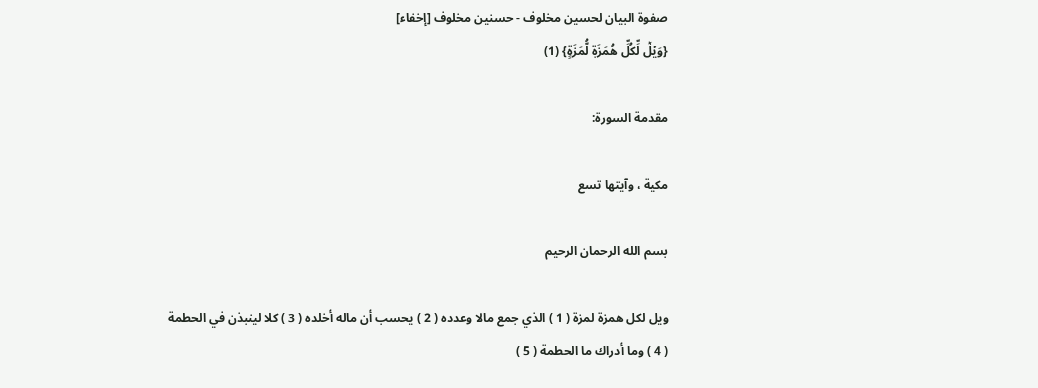صفوة البيان لحسين مخلوف - حسنين مخلوف [إخفاء]
{وَيۡلٞ لِّكُلِّ هُمَزَةٖ لُّمَزَةٍ} (1)

مقدمة السورة:

مكية ، وآيتها تسع

بسم الله الرحمان الرحيم

ويل لكل همزة لمزة ( 1 ) الذي جمع مالا وعدده ( 2 ) يحسب أن ماله أخلده ( 3 ) كلا لينبذن في الحطمة ( 4 ) وما أدراك ما الحطمة ( 5 )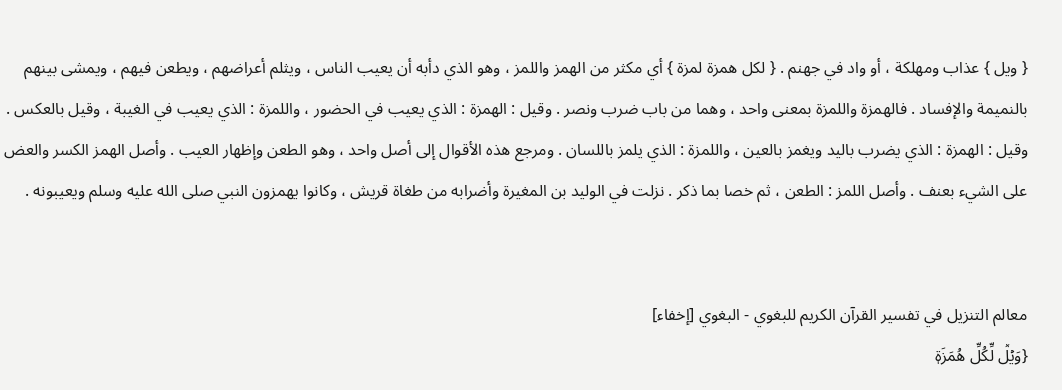{ ويل } عذاب ومهلكة ، أو واد في جهنم . { لكل همزة لمزة } أي مكثر من الهمز واللمز ، وهو الذي دأبه أن يعيب الناس ، ويثلم أعراضهم ، ويطعن فيهم ، ويمشى بينهم بالنميمة والإفساد . فالهمزة واللمزة بمعنى واحد ، وهما من باب ضرب ونصر . وقيل : الهمزة : الذي يعيب في الحضور ، واللمزة : الذي يعيب في الغيبة ، وقيل بالعكس . وقيل : الهمزة : الذي يضرب باليد ويغمز بالعين ، واللمزة : الذي يلمز باللسان . ومرجع هذه الأقوال إلى أصل واحد ، وهو الطعن وإظهار العيب . وأصل الهمز الكسر والعض على الشيء بعنف . وأصل اللمز : الطعن ، ثم خصا بما ذكر . نزلت في الوليد بن المغيرة وأضرابه من طغاة قريش ، وكانوا يهمزون النبي صلى الله عليه وسلم ويعيبونه .


معالم التنزيل في تفسير القرآن الكريم للبغوي - البغوي [إخفاء]
{وَيۡلٞ لِّكُلِّ هُمَزَةٖ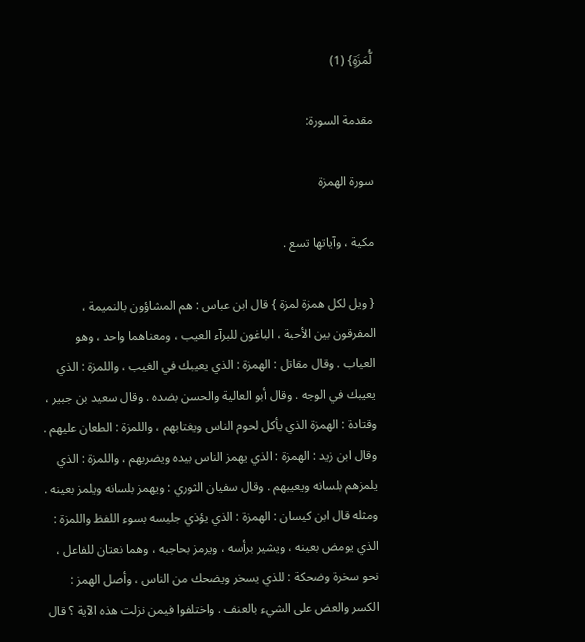لُّمَزَةٍ} (1)

مقدمة السورة:

سورة الهمزة

مكية ، وآياتها تسع .

{ ويل لكل همزة لمزة } قال ابن عباس : هم المشاؤون بالنميمة ، المفرقون بين الأحبة ، الباغون للبرآء العيب ، ومعناهما واحد ، وهو العياب . وقال مقاتل : الهمزة : الذي يعيبك في الغيب ، واللمزة : الذي يعيبك في الوجه . وقال أبو العالية والحسن بضده . وقال سعيد بن جبير ، وقتادة : الهمزة الذي يأكل لحوم الناس ويغتابهم ، واللمزة : الطعان عليهم . وقال ابن زيد : الهمزة : الذي يهمز الناس بيده ويضربهم ، واللمزة : الذي يلمزهم بلسانه ويعيبهم . وقال سفيان الثوري : ويهمز بلسانه ويلمز بعينه . ومثله قال ابن كيسان : الهمزة : الذي يؤذي جليسه بسوء اللفظ واللمزة : الذي يومض بعينه ، ويشير برأسه ، ويرمز بحاجبه ، وهما نعتان للفاعل ، نحو سخرة وضحكة : للذي يسخر ويضحك من الناس ، وأصل الهمز : الكسر والعض على الشيء بالعنف . واختلفوا فيمن نزلت هذه الآية ؟ قال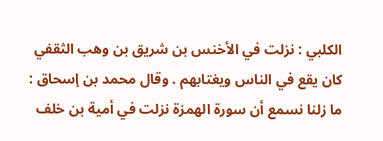الكلبي : نزلت في الأخنس بن شريق بن وهب الثقفي كان يقع في الناس ويغتابهم . وقال محمد بن إسحاق : ما زلنا نسمع أن سورة الهمزة نزلت في أمية بن خلف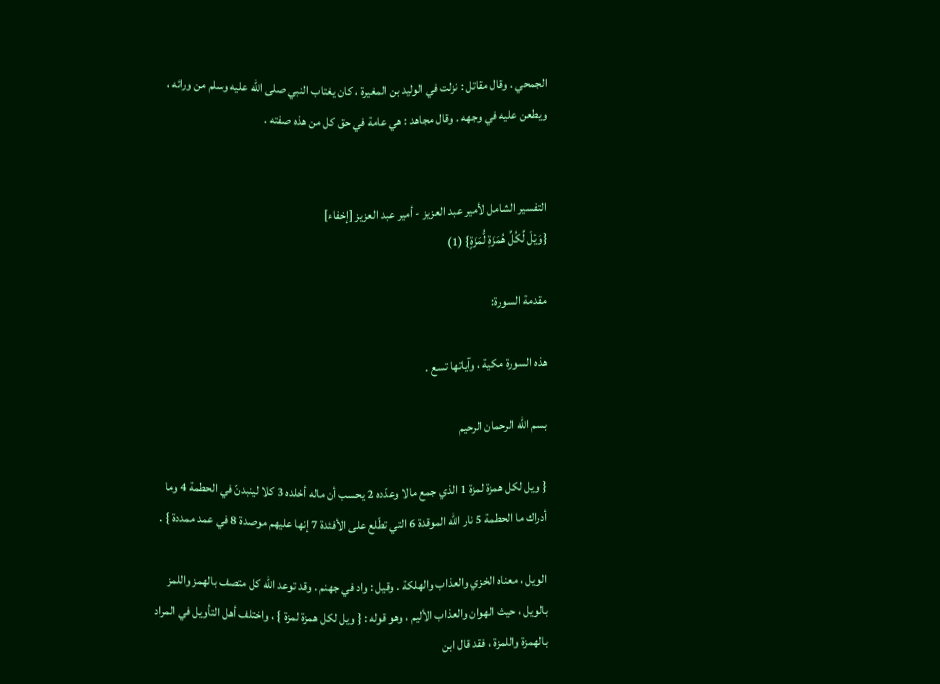الجمحي . وقال مقاتل : نزلت في الوليد بن المغيرة ، كان يغتاب النبي صلى الله عليه وسلم من ورائه ، ويطعن عليه في وجهه . وقال مجاهد : هي عامة في حق كل من هذه صفته .


التفسير الشامل لأمير عبد العزيز - أمير عبد العزيز [إخفاء]
{وَيۡلٞ لِّكُلِّ هُمَزَةٖ لُّمَزَةٍ} (1)

مقدمة السورة:

هذه السورة مكية ، وآياتها تسع .

بسم الله الرحمان الرحيم

{ ويل لكل همزة لمزة 1 الذي جمع مالا وعدّده 2 يحسب أن ماله أخلده 3 كلا لينبدنّ في الحطمة 4 وما أدراك ما الحطمة 5 نار الله الموقدة 6 التي تطّلع على الأفئدة 7 إنها عليهم موصدة 8 في عمد ممددة } .

الويل ، معناه الخزي والعذاب والهلكة . وقيل : واد في جهنم . وقد توعد الله كل متصف بالهمز واللمز بالويل ، حيث الهوان والعذاب الأليم ، وهو قوله : { ويل لكل همزة لمزة } ، واختلف أهل التأويل في المراد بالهمزة واللمزة ، فقد قال ابن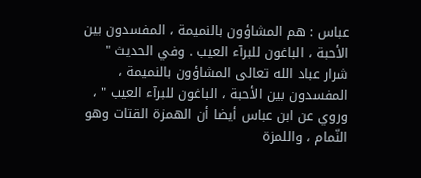عباس : هم المشاؤون بالنميمة ، المفسدون بين الأحبة ، الباغون للبرآء العيب . وفي الحديث " شرار عباد الله تعالى المشاؤون بالنميمة ، المفسدون بين الأحبة ، الباغون للبرآء العيب " ، وروي عن ابن عباس أيضا أن الهمزة القتات وهو النّمام ، واللمزة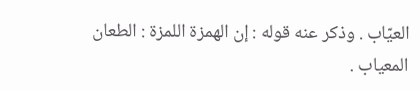العيّاب . وذكر عنه قوله : إن الهمزة اللمزة : الطعان المعياب .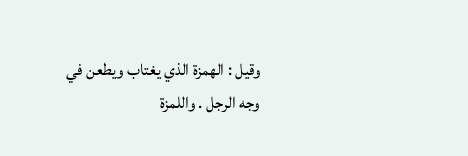وقيل : الهمزة الذي يغتاب ويطعن في وجه الرجل . واللمزة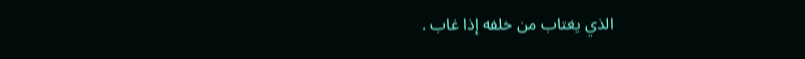الذي يغتاب من خلفه إذا غاب .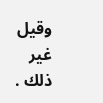وقيل غير ذلك .